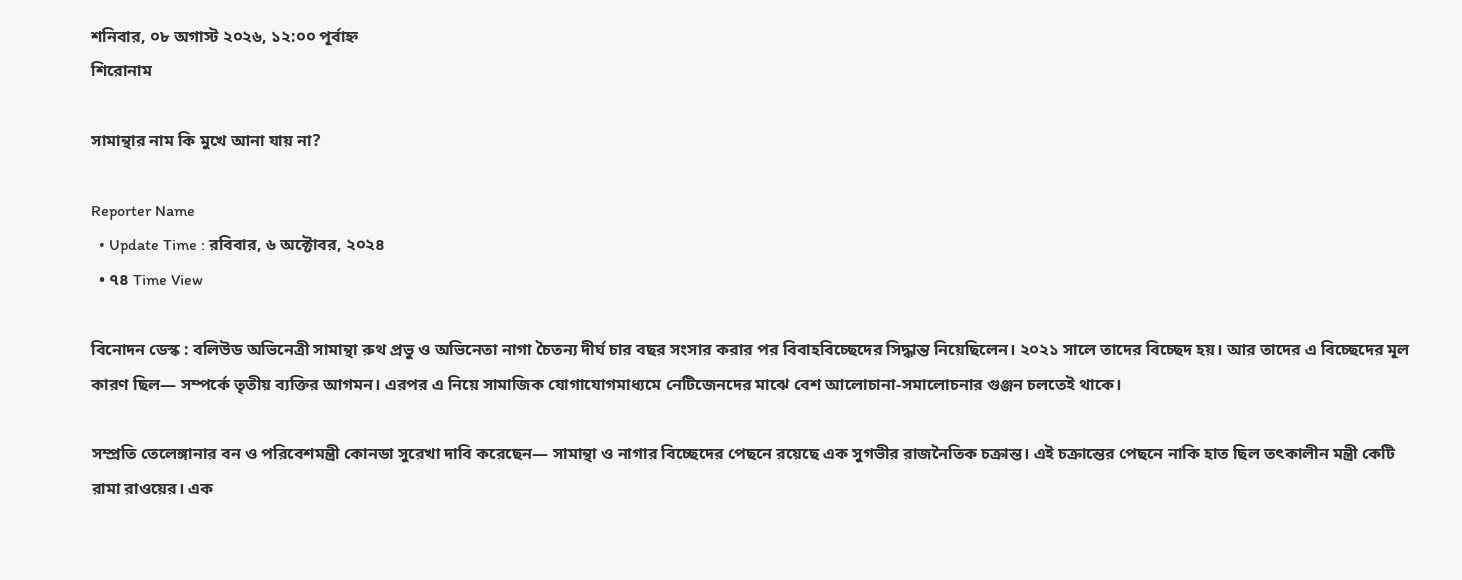শনিবার, ০৮ অগাস্ট ২০২৬, ১২:০০ পূর্বাহ্ন
শিরোনাম

সামান্থার নাম কি মুখে আনা যায় না?

Reporter Name
  • Update Time : রবিবার, ৬ অক্টোবর, ২০২৪
  • ৭৪ Time View

বিনোদন ডেস্ক : বলিউড অভিনেত্রী সামান্থা রুথ প্রভু ও অভিনেতা নাগা চৈতন্য দীর্ঘ চার বছর সংসার করার পর বিবাহবিচ্ছেদের সিদ্ধান্ত নিয়েছিলেন। ২০২১ সালে তাদের বিচ্ছেদ হয়। আর তাদের এ বিচ্ছেদের মূল কারণ ছিল— সম্পর্কে তৃতীয় ব্যক্তির আগমন। এরপর এ নিয়ে সামাজিক যোগাযোগমাধ্যমে নেটিজেনদের মাঝে বেশ আলোচানা-সমালোচনার গুঞ্জন চলতেই থাকে।

সম্প্রতি তেলেঙ্গানার বন ও পরিবেশমন্ত্রী কোনডা সুরেখা দাবি করেছেন— সামান্থা ও নাগার বিচ্ছেদের পেছনে রয়েছে এক সুগভীর রাজনৈতিক চক্রান্ত। এই চক্রান্তের পেছনে নাকি হাত ছিল তৎকালীন মন্ত্রী কেটি রামা রাওয়ের। এক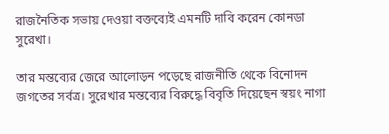রাজনৈতিক সভায় দেওয়া বক্তব্যেই এমনটি দাবি করেন কোনডা সুরেখা।

তার মন্তব্যের জেরে আলোড়ন পড়েছে রাজনীতি থেকে বিনোদন জগতের সর্বত্র। সুরেখার মন্তব্যের বিরুদ্ধে বিবৃতি দিয়েছেন স্বয়ং নাগা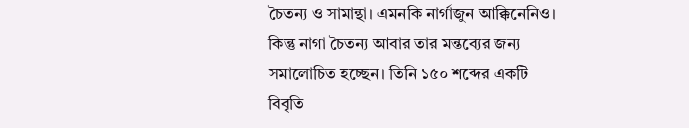চৈতন্য ও সামান্থা। এমনকি নার্গাজুন আক্কিনেনিও। কিন্তু নাগা চৈতন্য আবার তার মন্তব্যের জন্য সমালোচিত হচ্ছেন। তিনি ১৫০ শব্দের একটি বিবৃতি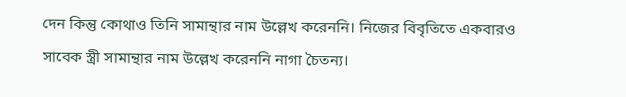দেন কিন্তু কোথাও তিনি সামান্থার নাম উল্লেখ করেননি। নিজের বিবৃতিতে একবারও সাবেক স্ত্রী সামান্থার নাম উল্লেখ করেননি নাগা চৈতন্য।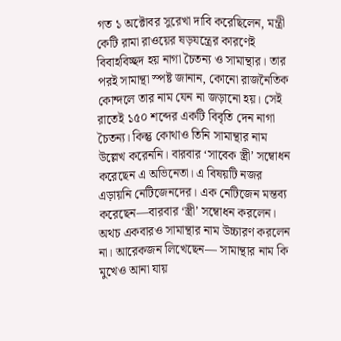গত ১ অক্টোবর সুরেখা দাবি করেছিলেন, মন্ত্রী কেটি রামা রাওয়ের ষড়যন্ত্রের কারণেই বিবাহবিচ্ছদ হয় নাগা চৈতন্য ও সামান্থার। তার পরই সামান্থা স্পষ্ট জানান, কোনো রাজনৈতিক কোন্দলে তার নাম যেন না জড়ানো হয়। সেই রাতেই ১৫০ শব্দের একটি বিবৃতি দেন নাগা চৈতন্য। কিন্তু কোথাও তিনি সামান্থার নাম উল্লেখ করেননি। বারবার ‘সাবেক স্ত্রী’ সম্বোধন করেছেন এ অভিনেতা। এ বিষয়টি নজর এড়ায়নি নেটিজেনদের। এক নেটিজেন মন্তব্য করেছেন—বারবার ‘স্ত্রী’ সম্বোধন করলেন। অথচ একবারও সামান্থার নাম উচ্চারণ করলেন না। আরেকজন লিখেছেন— সামান্থার নাম কি মুখেও আনা যায়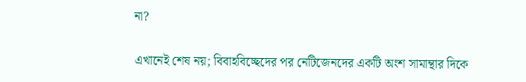না?

এখানেই শেষ নয়; বিবাহবিচ্ছেদের পর নেটিজেনদের একটি অংশ সামান্থার দিকে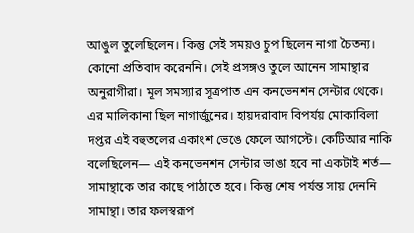আঙুল তুলেছিলেন। কিন্তু সেই সময়ও চুপ ছিলেন নাগা চৈতন্য। কোনো প্রতিবাদ করেননি। সেই প্রসঙ্গও তুলে আনেন সামান্থার অনুরাগীরা। মূল সমস্যার সূত্রপাত এন কনভেনশন সেন্টার থেকে। এর মালিকানা ছিল নাগার্জুনের। হায়দরাবাদ বিপর্যয় মোকাবিলা দপ্তর এই বহুতলের একাংশ ভেঙে ফেলে আগস্টে। কেটিআর নাকি বলেছিলেন— এই কনভেনশন সেন্টার ভাঙা হবে না একটাই শর্ত— সামান্থাকে তার কাছে পাঠাতে হবে। কিন্তু শেষ পর্যন্ত সায় দেননি সামান্থা। তার ফলস্বরূপ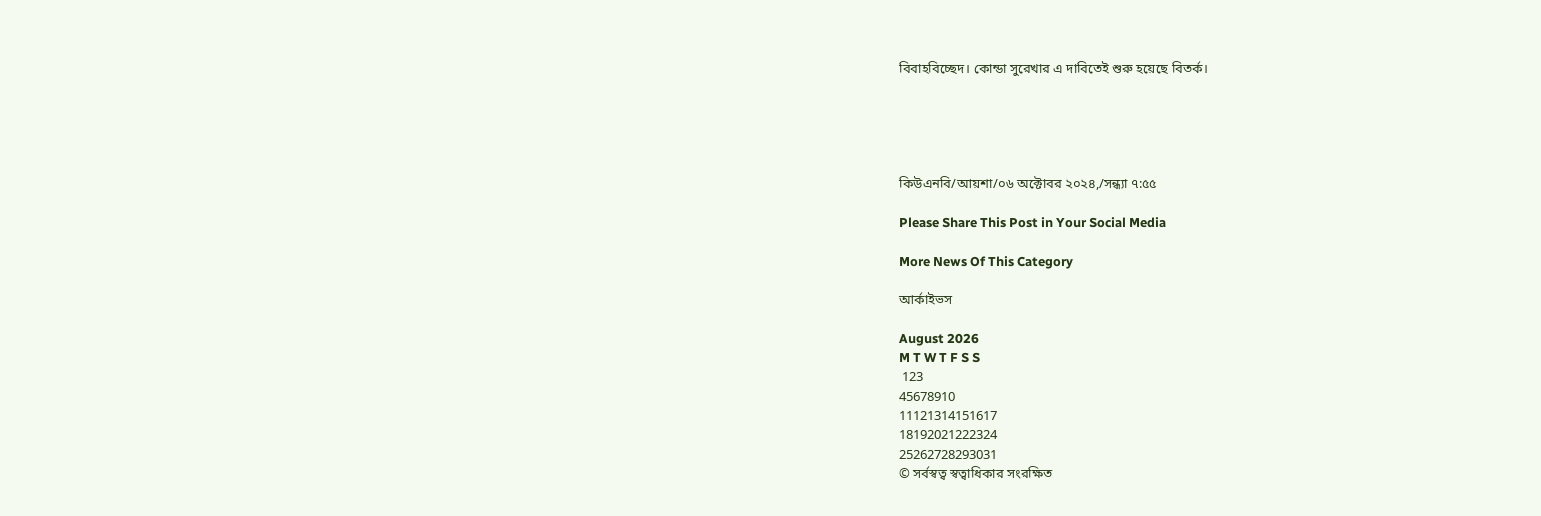বিবাহবিচ্ছেদ। কোন্ডা সুরেখার এ দাবিতেই শুরু হয়েছে বিতর্ক।





কিউএনবি/আয়শা/০৬ অক্টোবর ২০২৪,/সন্ধ্যা ৭:৫৫

Please Share This Post in Your Social Media

More News Of This Category

আর্কাইভস

August 2026
M T W T F S S
 123
45678910
11121314151617
18192021222324
25262728293031
© সর্বস্বত্ব স্বত্বাধিকার সংরক্ষিত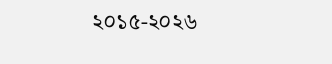২০১৫-২০২৬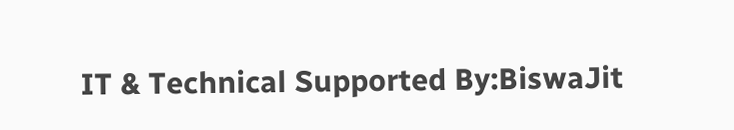IT & Technical Supported By:BiswaJit